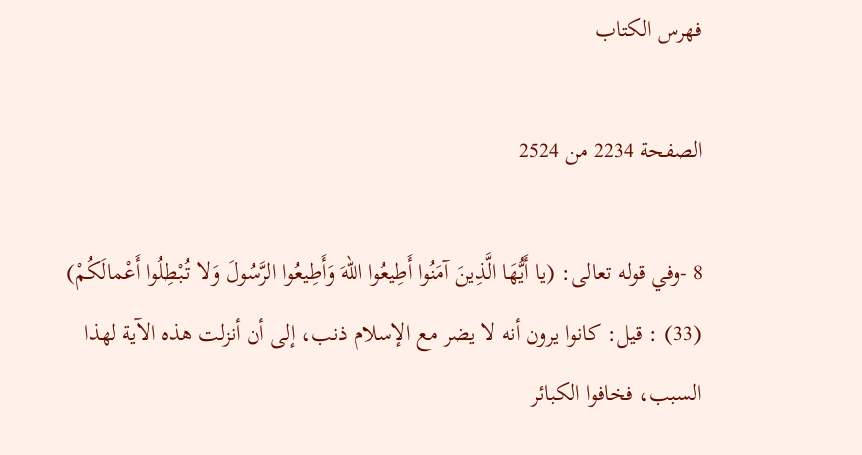فهرس الكتاب

الصفحة 2234 من 2524

8 -وفي قوله تعالى: (يا أَيُّهَا الَّذِينَ آمَنُوا أَطِيعُوا اللهَ وَأَطِيعُوا الرَّسُولَ وَلا تُبْطِلُوا أَعْمالَكُمْ) (33) : قيل: كانوا يرون أنه لا يضر مع الإسلام ذنب، إلى أن أنزلت هذه الآية لهذا السبب، فخافوا الكبائر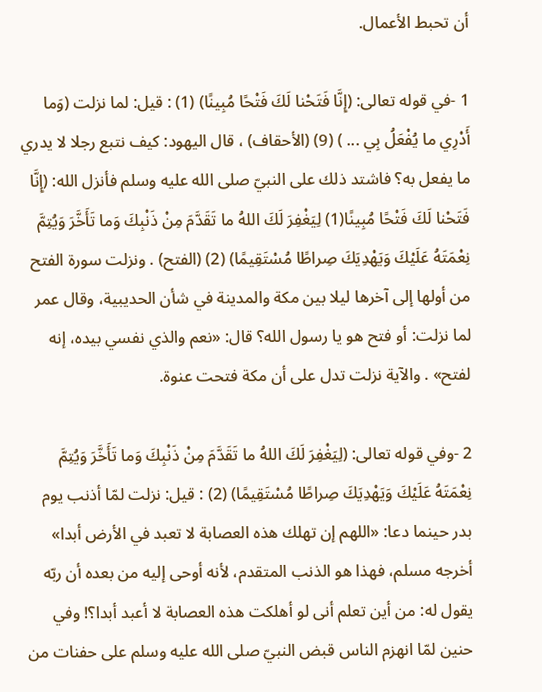أن تحبط الأعمال.

1 -في قوله تعالى: (إِنَّا فَتَحْنا لَكَ فَتْحًا مُبِينًا) (1) : قيل: لما نزلت (وَما أَدْرِي ما يُفْعَلُ بِي ... ) (9) (الأحقاف) ، قال اليهود: كيف نتبع رجلا لا يدري ما يفعل به؟ فاشتد ذلك على النبيّ صلى الله عليه وسلم فأنزل الله: (إِنَّا فَتَحْنا لَكَ فَتْحًا مُبِينًا(1) لِيَغْفِرَ لَكَ اللهُ ما تَقَدَّمَ مِنْ ذَنْبِكَ وَما تَأَخَّرَ وَيُتِمَّ نِعْمَتَهُ عَلَيْكَ وَيَهْدِيَكَ صِراطًا مُسْتَقِيمًا) (2) (الفتح) . ونزلت سورة الفتح من أولها إلى آخرها ليلا بين مكة والمدينة في شأن الحديبية، وقال عمر لما نزلت: أو فتح هو يا رسول الله؟ قال: «نعم والذي نفسي بيده، إنه لفتح» . والآية نزلت تدل على أن مكة فتحت عنوة.

2 -وفي قوله تعالى: (لِيَغْفِرَ لَكَ اللهُ ما تَقَدَّمَ مِنْ ذَنْبِكَ وَما تَأَخَّرَ وَيُتِمَّ نِعْمَتَهُ عَلَيْكَ وَيَهْدِيَكَ صِراطًا مُسْتَقِيمًا) (2) : قيل: نزلت لمّا أذنب يوم بدر حينما دعا: «اللهم إن تهلك هذه العصابة لا تعبد في الأرض أبدا» أخرجه مسلم، فهذا هو الذنب المتقدم، لأنه أوحى إليه من بعده أن ربّه يقول له: من أين تعلم أنى لو أهلكت هذه العصابة لا أعبد أبدا؟! وفي حنين لمّا انهزم الناس قبض النبيّ صلى الله عليه وسلم على حفنات من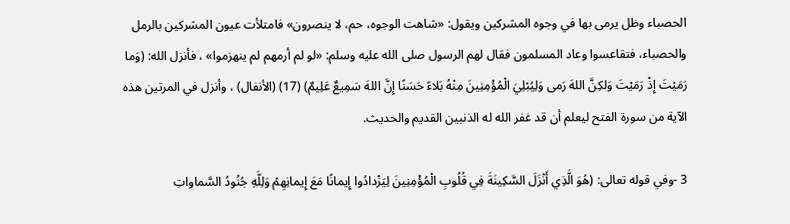الحصباء وظل يرمى بها في وجوه المشركين ويقول: «شاهت الوجوه، حم، لا ينصرون» فامتلأت عيون المشركين بالرمل والحصباء، فتقاعسوا وعاد المسلمون فقال لهم الرسول صلى الله عليه وسلم: «لو لم أرمهم لم ينهزموا» ، فأنزل الله: (وَما رَمَيْتَ إِذْ رَمَيْتَ وَلكِنَّ اللهَ رَمى وَلِيُبْلِيَ الْمُؤْمِنِينَ مِنْهُ بَلاءً حَسَنًا إِنَّ اللهَ سَمِيعٌ عَلِيمٌ) (17) (الأنفال) ، وأنزل في المرتين هذه الآية من سورة الفتح ليعلم أن قد غفر الله له الذنبين القديم والحديث.

3 -وفي قوله تعالى: (هُوَ الَّذِي أَنْزَلَ السَّكِينَةَ فِي قُلُوبِ الْمُؤْمِنِينَ لِيَزْدادُوا إِيمانًا مَعَ إِيمانِهِمْ وَلِلَّهِ جُنُودُ السَّماواتِ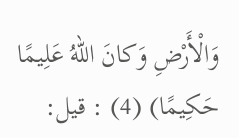وَالْأَرْضِ وَكانَ اللهُ عَلِيمًا حَكِيمًا) (4) : قيل: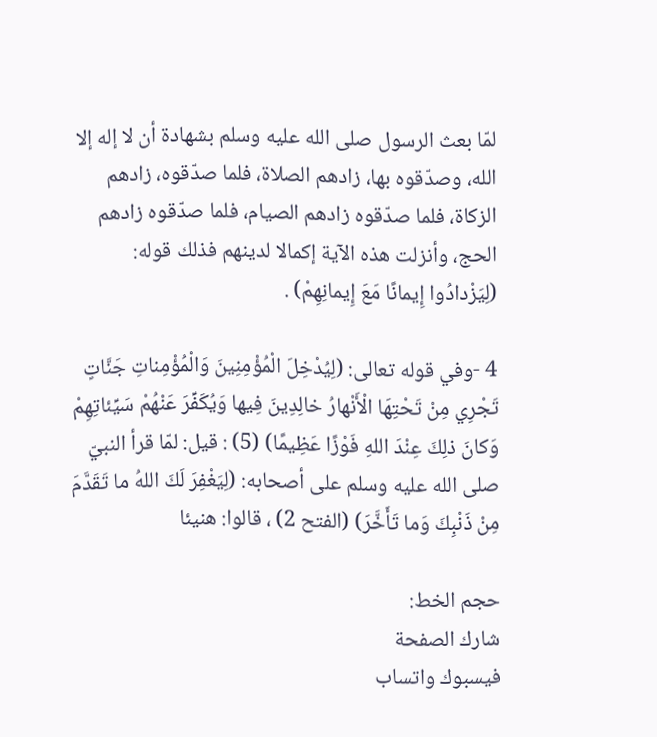لمّا بعث الرسول صلى الله عليه وسلم بشهادة أن لا إله إلا الله، وصدّقوه بها، زادهم الصلاة، فلما صدّقوه، زادهم الزكاة، فلما صدّقوه زادهم الصيام، فلما صدّقوه زادهم الحج، وأنزلت هذه الآية إكمالا لدينهم فذلك قوله: (لِيَزْدادُوا إِيمانًا مَعَ إِيمانِهِمْ) .

4 -وفي قوله تعالى: (لِيُدْخِلَ الْمُؤْمِنِينَ وَالْمُؤْمِناتِ جَنَّاتٍ تَجْرِي مِنْ تَحْتِهَا الْأَنْهارُ خالِدِينَ فِيها وَيُكَفِّرَ عَنْهُمْ سَيِّئاتِهِمْ وَكانَ ذلِكَ عِنْدَ اللهِ فَوْزًا عَظِيمًا) (5) : قيل: لمّا قرأ النبيّ صلى الله عليه وسلم على أصحابه: (لِيَغْفِرَ لَكَ اللهُ ما تَقَدَّمَ مِنْ ذَنْبِكَ وَما تَأَخَّرَ) (الفتح 2) ، قالوا: هنيئا

حجم الخط:
شارك الصفحة
فيسبوك واتساب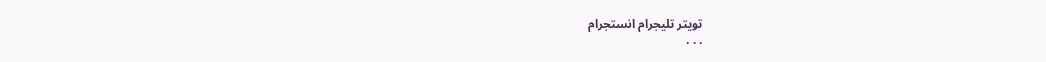تويتر تليجرام انستجرام
. . .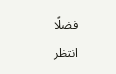فضلًا انتظر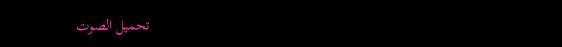تحميل الصوت